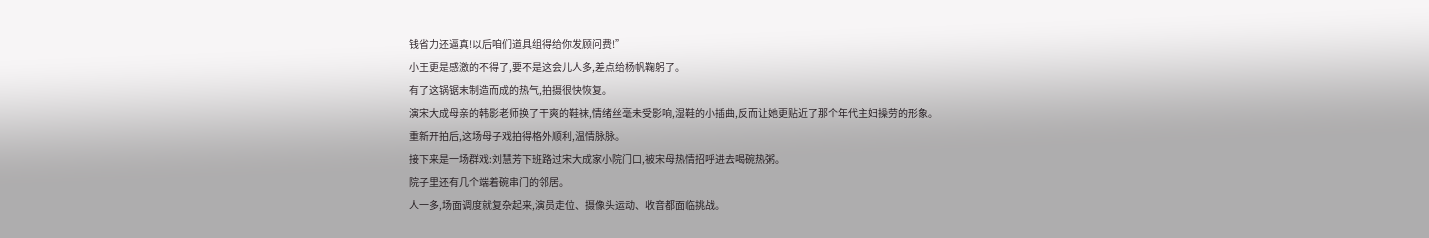钱省力还逼真!以后咱们道具组得给你发顾问费!”
小王更是感激的不得了,要不是这会儿人多,差点给杨帆鞠躬了。
有了这锅锯末制造而成的热气,拍摄很快恢复。
演宋大成母亲的韩影老师换了干爽的鞋袜,情绪丝毫未受影响,湿鞋的小插曲,反而让她更贴近了那个年代主妇操劳的形象。
重新开拍后,这场母子戏拍得格外顺利,温情脉脉。
接下来是一场群戏:刘慧芳下班路过宋大成家小院门口,被宋母热情招呼进去喝碗热粥。
院子里还有几个端着碗串门的邻居。
人一多,场面调度就复杂起来,演员走位、摄像头运动、收音都面临挑战。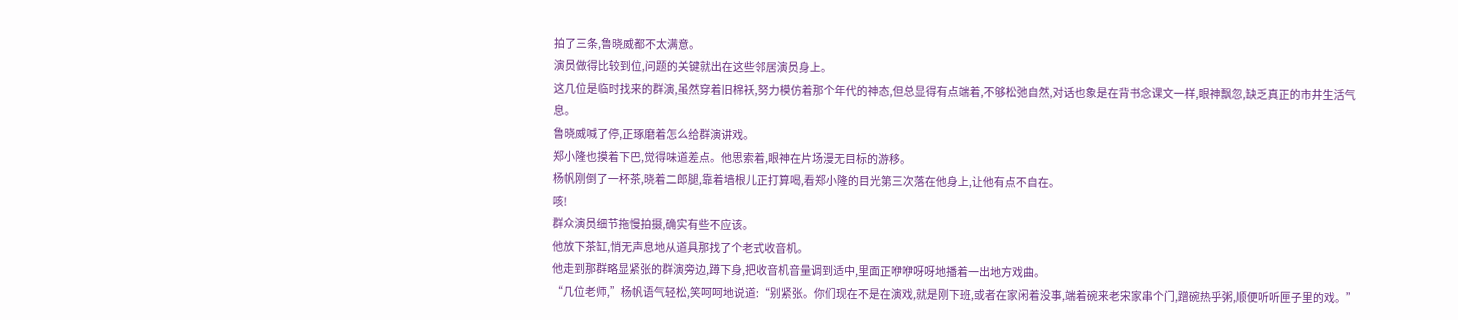拍了三条,鲁晓威都不太满意。
演员做得比较到位,问题的关键就出在这些邻居演员身上。
这几位是临时找来的群演,虽然穿着旧棉袄,努力模仿着那个年代的神态,但总显得有点端着,不够松弛自然,对话也象是在背书念课文一样,眼神飘忽,缺乏真正的市井生活气息。
鲁晓威喊了停,正琢磨着怎么给群演讲戏。
郑小隆也摸着下巴,觉得味道差点。他思索着,眼神在片场漫无目标的游移。
杨帆刚倒了一杯茶,晓着二郎腿,靠着墙根儿正打算喝,看郑小隆的目光第三次落在他身上,让他有点不自在。
咳!
群众演员细节拖慢拍摄,确实有些不应该。
他放下茶缸,悄无声息地从道具那找了个老式收音机。
他走到那群略显紧张的群演旁边,蹲下身,把收音机音量调到适中,里面正咿咿呀呀地播着一出地方戏曲。
“几位老师,”杨帆语气轻松,笑呵呵地说道:“别紧张。你们现在不是在演戏,就是刚下班,或者在家闲着没事,端着碗来老宋家串个门,蹭碗热乎粥,顺便听听匣子里的戏。”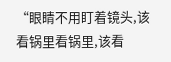“眼睛不用盯着镜头,该看锅里看锅里,该看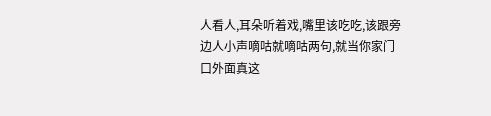人看人,耳朵听着戏,嘴里该吃吃,该跟旁边人小声嘀咕就嘀咕两句,就当你家门口外面真这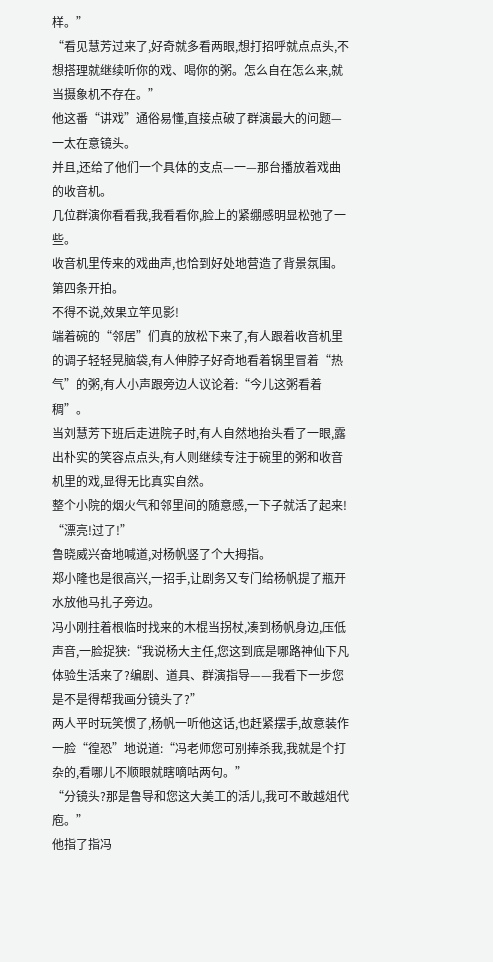样。”
“看见慧芳过来了,好奇就多看两眼,想打招呼就点点头,不想搭理就继续听你的戏、喝你的粥。怎么自在怎么来,就当摄象机不存在。”
他这番“讲戏”通俗易懂,直接点破了群演最大的问题—一太在意镜头。
并且,还给了他们一个具体的支点—一—那台播放着戏曲的收音机。
几位群演你看看我,我看看你,脸上的紧绷感明显松弛了一些。
收音机里传来的戏曲声,也恰到好处地营造了背景氛围。
第四条开拍。
不得不说,效果立竿见影!
端着碗的“邻居”们真的放松下来了,有人跟着收音机里的调子轻轻晃脑袋,有人伸脖子好奇地看着锅里冒着“热气”的粥,有人小声跟旁边人议论着:“今儿这粥看着稠”。
当刘慧芳下班后走进院子时,有人自然地抬头看了一眼,露出朴实的笑容点点头,有人则继续专注于碗里的粥和收音机里的戏,显得无比真实自然。
整个小院的烟火气和邻里间的随意感,一下子就活了起来!
“漂亮!过了!”
鲁晓威兴奋地喊道,对杨帆竖了个大拇指。
郑小隆也是很高兴,一招手,让剧务又专门给杨帆提了瓶开水放他马扎子旁边。
冯小刚拄着根临时找来的木棍当拐杖,凑到杨帆身边,压低声音,一脸捉狭:“我说杨大主任,您这到底是哪路神仙下凡体验生活来了?编剧、道具、群演指导——我看下一步您是不是得帮我画分镜头了?”
两人平时玩笑惯了,杨帆一听他这话,也赶紧摆手,故意装作一脸“徨恐”地说道:“冯老师您可别捧杀我,我就是个打杂的,看哪儿不顺眼就瞎嘀咕两句。”
“分镜头?那是鲁导和您这大美工的活儿,我可不敢越俎代庖。”
他指了指冯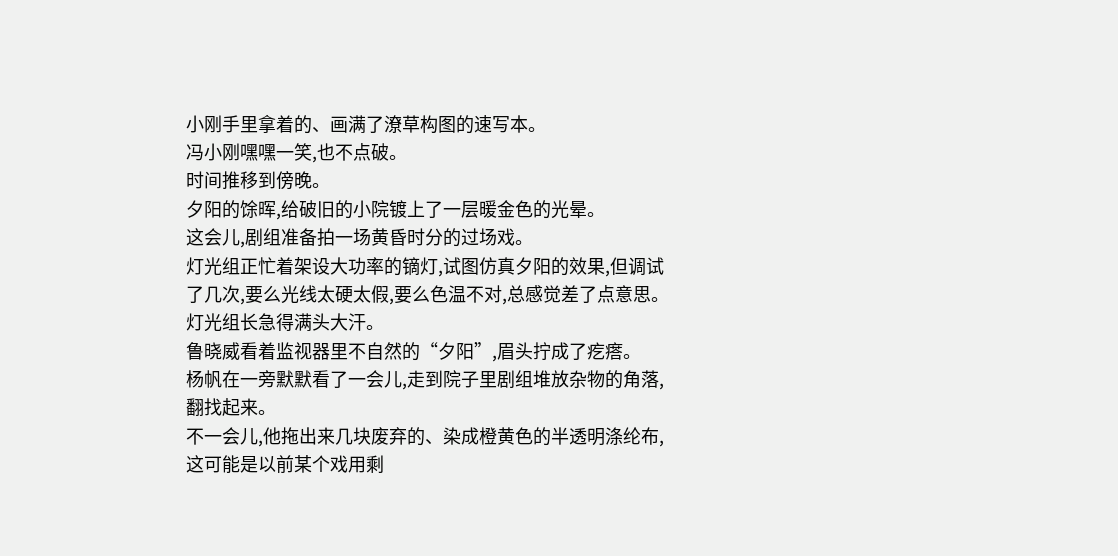小刚手里拿着的、画满了潦草构图的速写本。
冯小刚嘿嘿一笑,也不点破。
时间推移到傍晚。
夕阳的馀晖,给破旧的小院镀上了一层暖金色的光晕。
这会儿,剧组准备拍一场黄昏时分的过场戏。
灯光组正忙着架设大功率的镝灯,试图仿真夕阳的效果,但调试了几次,要么光线太硬太假,要么色温不对,总感觉差了点意思。
灯光组长急得满头大汗。
鲁晓威看着监视器里不自然的“夕阳”,眉头拧成了疙瘩。
杨帆在一旁默默看了一会儿,走到院子里剧组堆放杂物的角落,翻找起来。
不一会儿,他拖出来几块废弃的、染成橙黄色的半透明涤纶布,这可能是以前某个戏用剩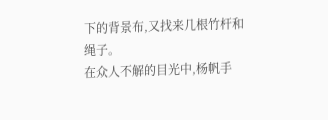下的背景布,又找来几根竹杆和绳子。
在众人不解的目光中,杨帆手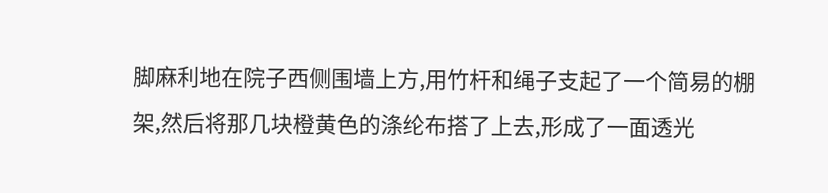脚麻利地在院子西侧围墙上方,用竹杆和绳子支起了一个简易的棚架,然后将那几块橙黄色的涤纶布搭了上去,形成了一面透光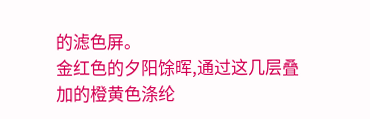的滤色屏。
金红色的夕阳馀晖,通过这几层叠加的橙黄色涤纶